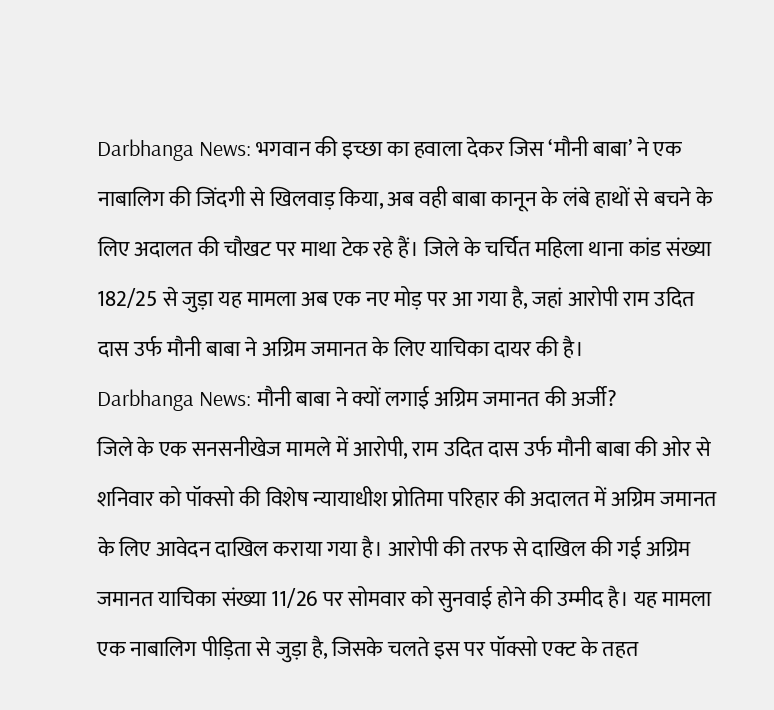Darbhanga News: भगवान की इच्छा का हवाला देकर जिस ‘मौनी बाबा’ ने एक नाबालिग की जिंदगी से खिलवाड़ किया, अब वही बाबा कानून के लंबे हाथों से बचने के लिए अदालत की चौखट पर माथा टेक रहे हैं। जिले के चर्चित महिला थाना कांड संख्या 182/25 से जुड़ा यह मामला अब एक नए मोड़ पर आ गया है, जहां आरोपी राम उदित दास उर्फ मौनी बाबा ने अग्रिम जमानत के लिए याचिका दायर की है।
Darbhanga News: मौनी बाबा ने क्यों लगाई अग्रिम जमानत की अर्जी?
जिले के एक सनसनीखेज मामले में आरोपी, राम उदित दास उर्फ मौनी बाबा की ओर से शनिवार को पॉक्सो की विशेष न्यायाधीश प्रोतिमा परिहार की अदालत में अग्रिम जमानत के लिए आवेदन दाखिल कराया गया है। आरोपी की तरफ से दाखिल की गई अग्रिम जमानत याचिका संख्या 11/26 पर सोमवार को सुनवाई होने की उम्मीद है। यह मामला एक नाबालिग पीड़िता से जुड़ा है, जिसके चलते इस पर पॉक्सो एक्ट के तहत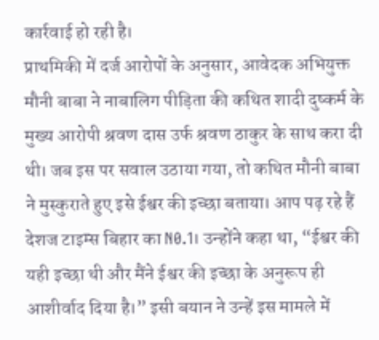कार्रवाई हो रही है।
प्राथमिकी में दर्ज आरोपों के अनुसार, आवेदक अभियुक्त मौनी बाबा ने नाबालिग पीड़िता की कथित शादी दुष्कर्म के मुख्य आरोपी श्रवण दास उर्फ श्रवण ठाकुर के साथ करा दी थी। जब इस पर सवाल उठाया गया, तो कथित मौनी बाबा ने मुस्कुराते हुए इसे ईश्वर की इच्छा बताया। आप पढ़ रहे हैं देशज टाइम्स बिहार का N0.1। उन्होंने कहा था, “ईश्वर की यही इच्छा थी और मैंने ईश्वर की इच्छा के अनुरूप ही आशीर्वाद दिया है।” इसी बयान ने उन्हें इस मामले में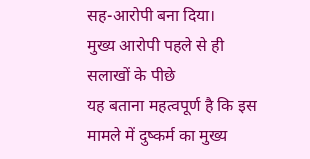सह-आरोपी बना दिया।
मुख्य आरोपी पहले से ही सलाखों के पीछे
यह बताना महत्वपूर्ण है कि इस मामले में दुष्कर्म का मुख्य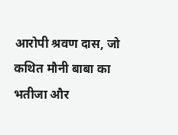आरोपी श्रवण दास, जो कथित मौनी बाबा का भतीजा और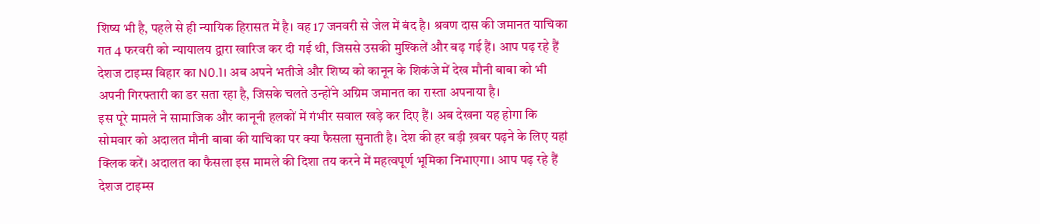शिष्य भी है, पहले से ही न्यायिक हिरासत में है। वह 17 जनवरी से जेल में बंद है। श्रवण दास की जमानत याचिका गत 4 फरवरी को न्यायालय द्वारा खारिज कर दी गई थी, जिससे उसकी मुश्किलें और बढ़ गई हैं। आप पढ़ रहे हैं देशज टाइम्स बिहार का N0.1। अब अपने भतीजे और शिष्य को कानून के शिकंजे में देख मौनी बाबा को भी अपनी गिरफ्तारी का डर सता रहा है, जिसके चलते उन्होंने अग्रिम जमानत का रास्ता अपनाया है।
इस पूरे मामले ने सामाजिक और कानूनी हलकों में गंभीर सवाल खड़े कर दिए हैं। अब देखना यह होगा कि सोमवार को अदालत मौनी बाबा की याचिका पर क्या फैसला सुनाती है। देश की हर बड़ी ख़बर पढ़ने के लिए यहां क्लिक करें। अदालत का फैसला इस मामले की दिशा तय करने में महत्वपूर्ण भूमिका निभाएगा। आप पढ़ रहे हैं देशज टाइम्स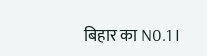बिहार का N0.1।